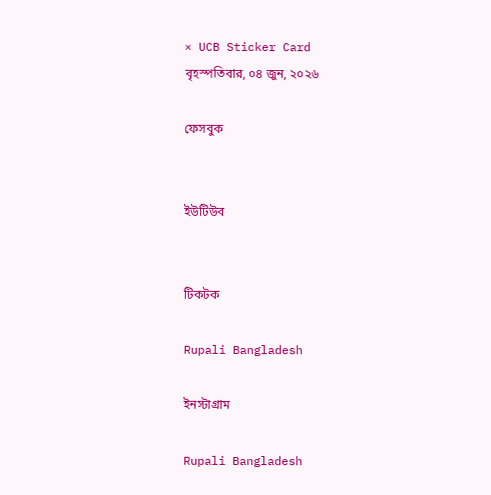× UCB Sticker Card
বৃহস্পতিবার, ০৪ জুন, ২০২৬

ফেসবুক


ইউটিউব


টিকটক

Rupali Bangladesh

ইনস্টাগ্রাম

Rupali Bangladesh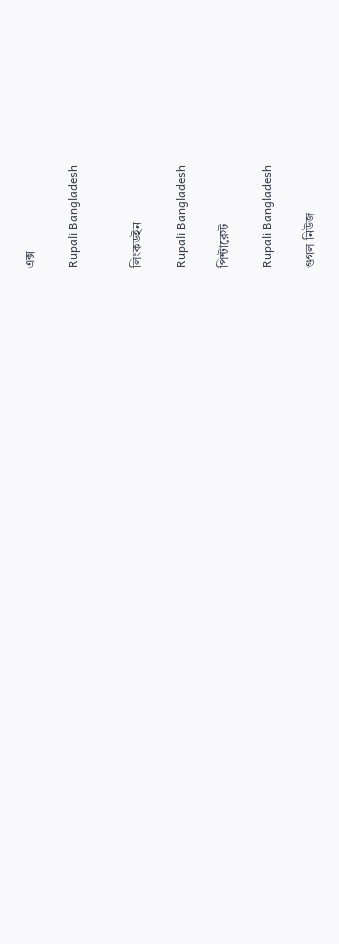এক্স

Rupali Bangladesh


লিংকডইন

Rupali Bangladesh

পিন্টারেস্ট

Rupali Bangladesh

গুগল নিউজ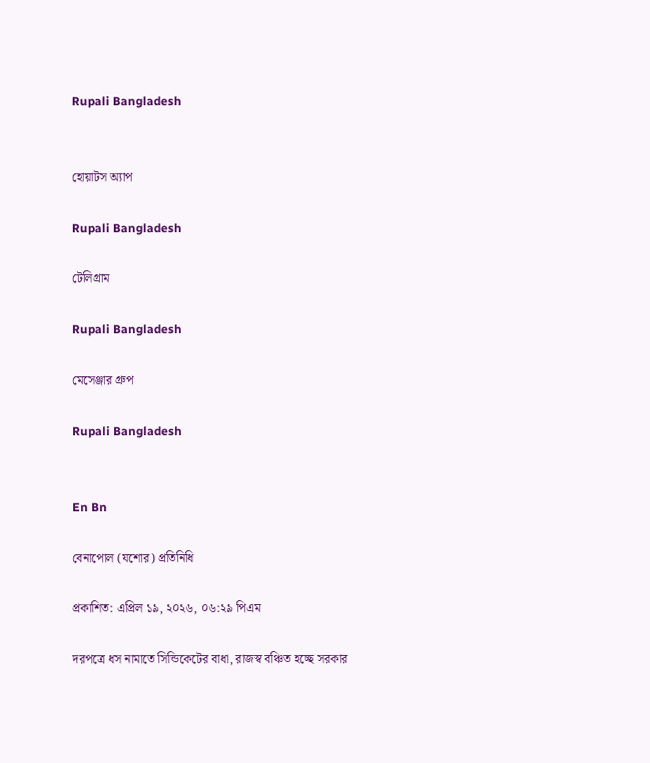Rupali Bangladesh


হোয়াটস অ্যাপ

Rupali Bangladesh

টেলিগ্রাম

Rupali Bangladesh

মেসেঞ্জার গ্রুপ

Rupali Bangladesh


En Bn

বেনাপোল (যশোর) প্রতিনিধি

প্রকাশিত: এপ্রিল ১৯, ২০২৬, ০৬:২৯ পিএম

দরপত্রে ধস নামাতে সিন্ডিকেটের বাধা, রাজস্ব বঞ্চিত হচ্ছে সরকার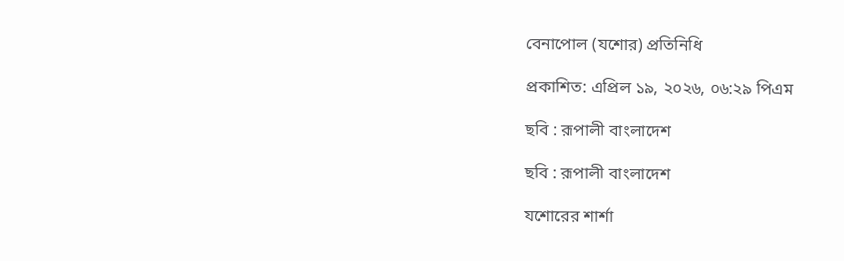বেনাপোল (যশোর) প্রতিনিধি

প্রকাশিত: এপ্রিল ১৯, ২০২৬, ০৬:২৯ পিএম

ছবি : রূপালী বাংলাদেশ

ছবি : রূপালী বাংলাদেশ

যশোরের শার্শা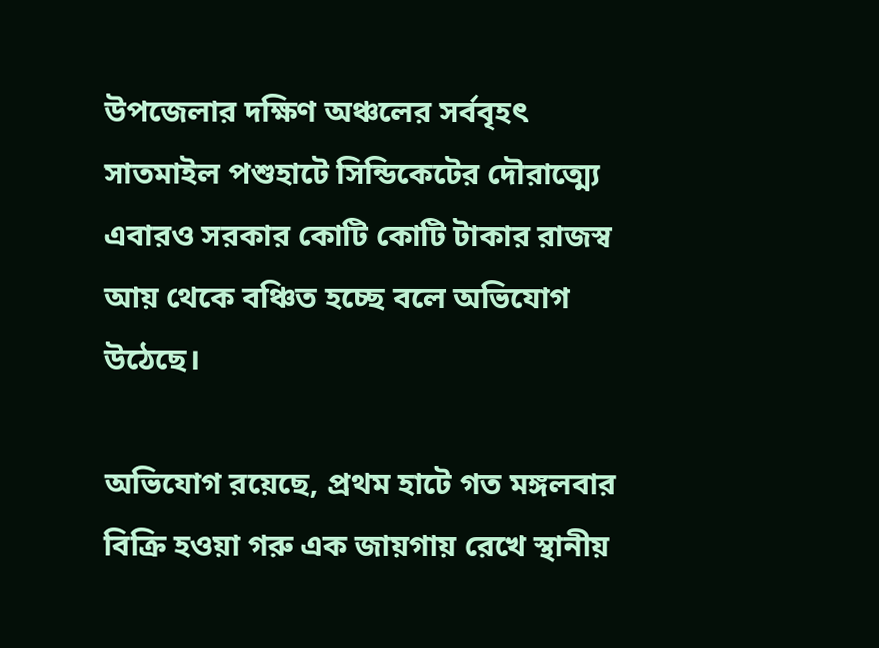উপজেলার দক্ষিণ অঞ্চলের সর্ববৃহৎ সাতমাইল পশুহাটে সিন্ডিকেটের দৌরাত্ম্যে এবারও সরকার কোটি কোটি টাকার রাজস্ব আয় থেকে বঞ্চিত হচ্ছে বলে অভিযোগ উঠেছে।

অভিযোগ রয়েছে, প্রথম হাটে গত মঙ্গলবার বিক্রি হওয়া গরু এক জায়গায় রেখে স্থানীয়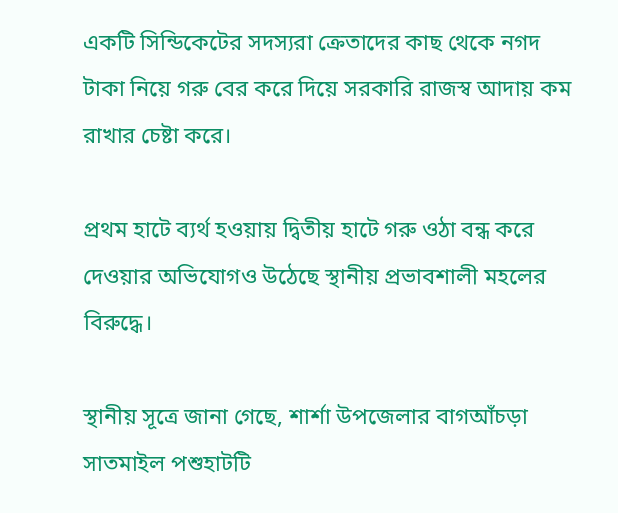একটি সিন্ডিকেটের সদস্যরা ক্রেতাদের কাছ থেকে নগদ টাকা নিয়ে গরু বের করে দিয়ে সরকারি রাজস্ব আদায় কম রাখার চেষ্টা করে।

প্রথম হাটে ব্যর্থ হওয়ায় দ্বিতীয় হাটে গরু ওঠা বন্ধ করে দেওয়ার অভিযোগও উঠেছে স্থানীয় প্রভাবশালী মহলের বিরুদ্ধে।

স্থানীয় সূত্রে জানা গেছে, শার্শা উপজেলার বাগআঁচড়া সাতমাইল পশুহাটটি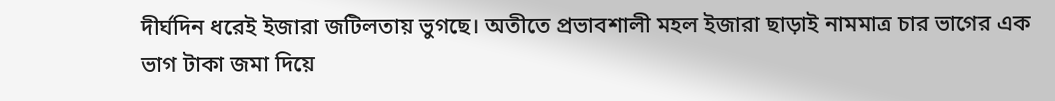দীর্ঘদিন ধরেই ইজারা জটিলতায় ভুগছে। অতীতে প্রভাবশালী মহল ইজারা ছাড়াই নামমাত্র চার ভাগের এক ভাগ টাকা জমা দিয়ে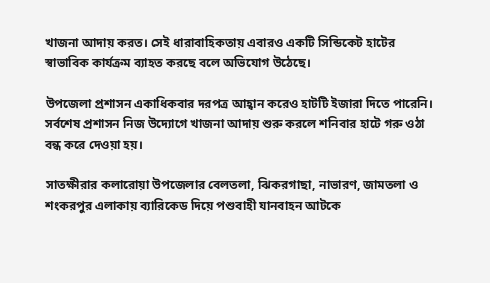খাজনা আদায় করত। সেই ধারাবাহিকতায় এবারও একটি সিন্ডিকেট হাটের স্বাভাবিক কার্যক্রম ব্যাহত করছে বলে অভিযোগ উঠেছে।

উপজেলা প্রশাসন একাধিকবার দরপত্র আহ্বান করেও হাটটি ইজারা দিতে পারেনি। সর্বশেষ প্রশাসন নিজ উদ্যোগে খাজনা আদায় শুরু করলে শনিবার হাটে গরু ওঠা বন্ধ করে দেওয়া হয়।

সাতক্ষীরার কলারোয়া উপজেলার বেলতলা, ঝিকরগাছা, নাভারণ, জামতলা ও শংকরপুর এলাকায় ব্যারিকেড দিয়ে পশুবাহী যানবাহন আটকে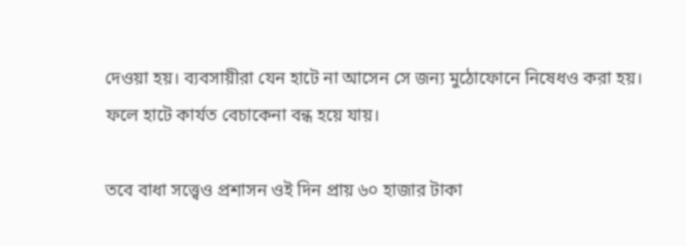দেওয়া হয়। ব্যবসায়ীরা যেন হাটে না আসেন সে জন্য মুঠোফোনে নিষেধও করা হয়। ফলে হাটে কার্যত বেচাকেনা বন্ধ হয়ে যায়।

তবে বাধা সত্ত্বেও প্রশাসন ওই দিন প্রায় ৬০ হাজার টাকা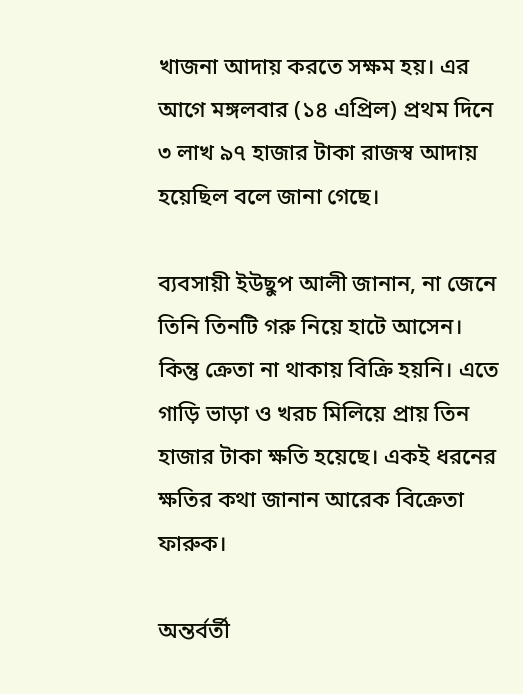খাজনা আদায় করতে সক্ষম হয়। এর আগে মঙ্গলবার (১৪ এপ্রিল) প্রথম দিনে ৩ লাখ ৯৭ হাজার টাকা রাজস্ব আদায় হয়েছিল বলে জানা গেছে।

ব্যবসায়ী ইউছুপ আলী জানান, না জেনে তিনি তিনটি গরু নিয়ে হাটে আসেন। কিন্তু ক্রেতা না থাকায় বিক্রি হয়নি। এতে গাড়ি ভাড়া ও খরচ মিলিয়ে প্রায় তিন হাজার টাকা ক্ষতি হয়েছে। একই ধরনের ক্ষতির কথা জানান আরেক বিক্রেতা ফারুক।

অন্তর্বর্তী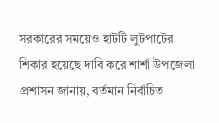সরকারের সময়েও হাটটি লুটপাটের শিকার হয়েছে দাবি করে শার্শা উপজেলা প্রশাসন জানায়, বর্তমান নির্বাচিত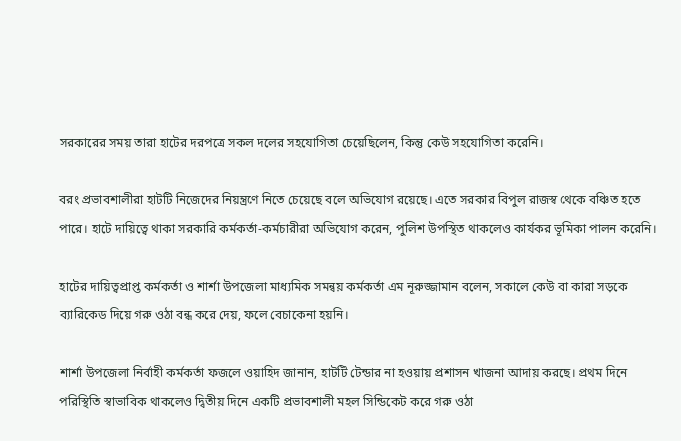সরকারের সময় তারা হাটের দরপত্রে সকল দলের সহযোগিতা চেয়েছিলেন, কিন্তু কেউ সহযোগিতা করেনি।

বরং প্রভাবশালীরা হাটটি নিজেদের নিয়ন্ত্রণে নিতে চেয়েছে বলে অভিযোগ রয়েছে। এতে সরকার বিপুল রাজস্ব থেকে বঞ্চিত হতে পারে। হাটে দায়িত্বে থাকা সরকারি কর্মকর্তা-কর্মচারীরা অভিযোগ করেন, পুলিশ উপস্থিত থাকলেও কার্যকর ভূমিকা পালন করেনি।

হাটের দায়িত্বপ্রাপ্ত কর্মকর্তা ও শার্শা উপজেলা মাধ্যমিক সমন্বয় কর্মকর্তা এম নূরুজ্জামান বলেন, সকালে কেউ বা কারা সড়কে ব্যারিকেড দিয়ে গরু ওঠা বন্ধ করে দেয়, ফলে বেচাকেনা হয়নি।

শার্শা উপজেলা নির্বাহী কর্মকর্তা ফজলে ওয়াহিদ জানান, হাটটি টেন্ডার না হওয়ায় প্রশাসন খাজনা আদায় করছে। প্রথম দিনে পরিস্থিতি স্বাভাবিক থাকলেও দ্বিতীয় দিনে একটি প্রভাবশালী মহল সিন্ডিকেট করে গরু ওঠা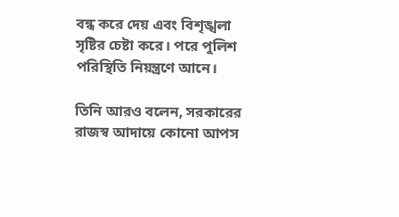বন্ধ করে দেয় এবং বিশৃঙ্খলা সৃষ্টির চেষ্টা করে। পরে পুলিশ পরিস্থিতি নিয়ন্ত্রণে আনে।

তিনি আরও বলেন, সরকারের রাজস্ব আদায়ে কোনো আপস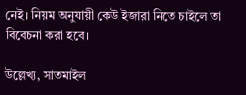নেই। নিয়ম অনুযায়ী কেউ ইজারা নিতে চাইলে তা বিবেচনা করা হবে।

উল্লেখ্য, সাতমাইল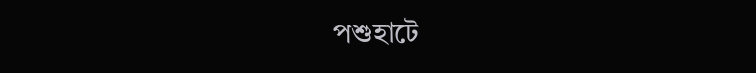পশুহাটে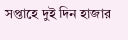সপ্তাহে দুই দিন হাজার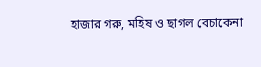হাজার গরু, মহিষ ও ছাগল বেচাকেনা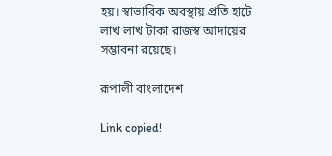হয়। স্বাভাবিক অবস্থায় প্রতি হাটে লাখ লাখ টাকা রাজস্ব আদায়ের সম্ভাবনা রয়েছে।

রূপালী বাংলাদেশ

Link copied!